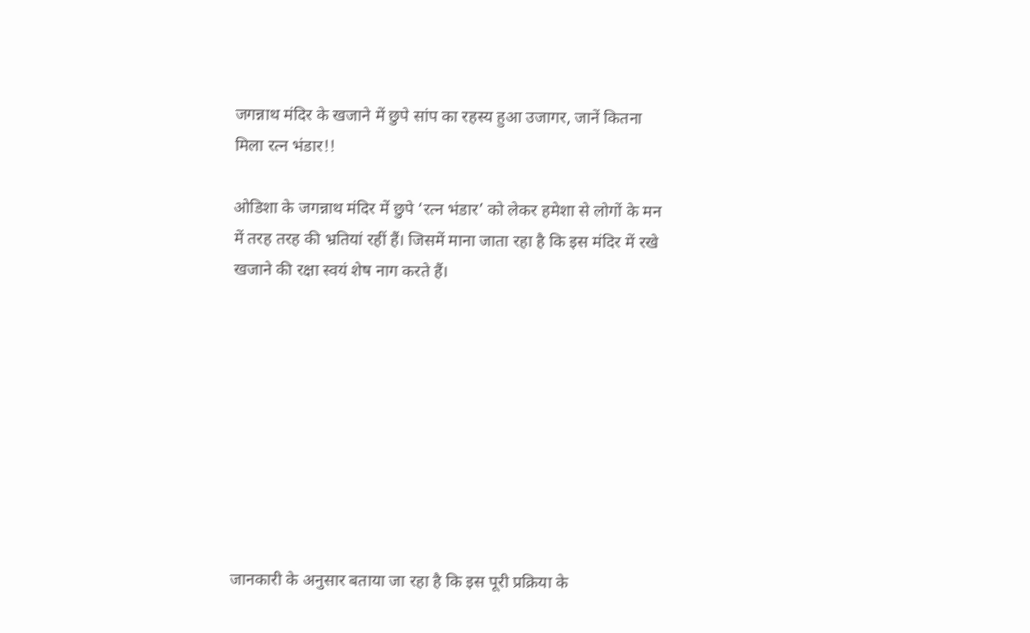जगन्नाथ मंदिर के खजाने में छुपे सांप का रहस्य हुआ उजागर, जानें कितना मिला रत्न भंडार!!

ओडिशा के जगन्नाथ मंदिर में छुपे ‘रत्न भंडार’ को लेकर हमेशा से लोगों के मन में तरह तरह की भ्रतियां रहीं हैं। जिसमें माना जाता रहा है कि इस मंदिर में रखे खजाने की रक्षा स्‍वयं शेष नाग करते हैं।









जानकारी के अनुसार बताया जा रहा है कि इस पूरी प्रक्रिया के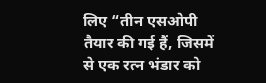लिए “तीन एसओपी तैयार की गई हैं, जिसमें से एक रत्न भंडार को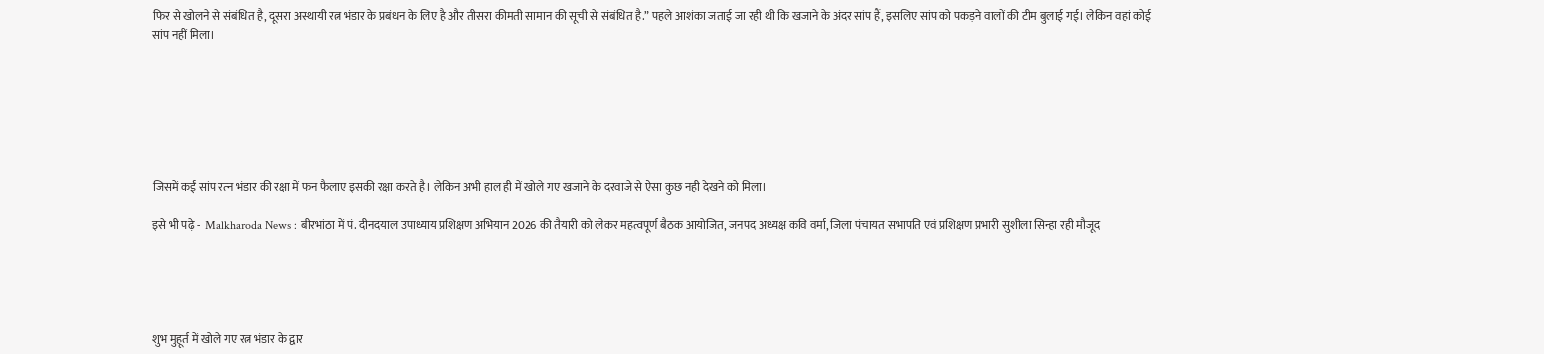फिर से खोलने से संबंधित है, दूसरा अस्थायी रत्न भंडार के प्रबंधन के लिए है और तीसरा कीमती सामान की सूची से संबंधित है.” पहले आशंका जताई जा रही थी कि खजाने के अंदर सांप हैं, इसलिए सांप को पकड़ने वालों की टीम बुलाई गई। लेकिन वहां कोई सांप नहीं मिला।







जिसमें कईं सांप रत्‍न भंडार की रक्षा में फन फैलाए इसकी रक्षा करते है। लेकिन अभी हाल ही में खोले गए खजाने के दरवाजे से ऐसा कुछ नही देखने को मिला।

इसे भी पढ़े -  Malkharoda News : बीरभांठा में पं. दीनदयाल उपाध्याय प्रशिक्षण अभियान 2026 की तैयारी को लेकर महत्वपूर्ण बैठक आयोजित, जनपद अध्यक्ष कवि वर्मा, जिला पंचायत सभापति एवं प्रशिक्षण प्रभारी सुशीला सिन्हा रही मौजूद





शुभ मुहूर्त में खोले गए रत्न भंडार के द्वार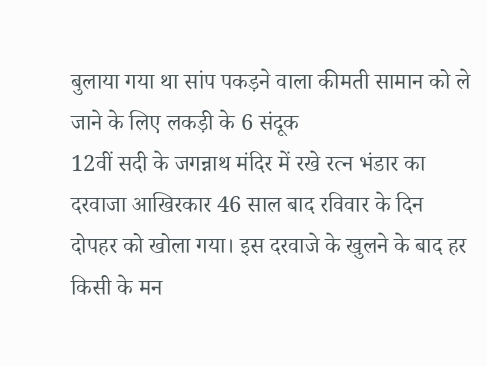बुलाया गया था सांप पकड़ने वाला कीमती सामान को ले जाने के लिए लकड़ी के 6 संदूक
12वीं सदी के जगन्नाथ मंदिर में रखे रत्न भंडार का दरवाजा आखिरकार 46 साल बाद रविवार के दिन दोपहर को खोला गया। इस दरवाजे के खुलने के बाद हर किसी के मन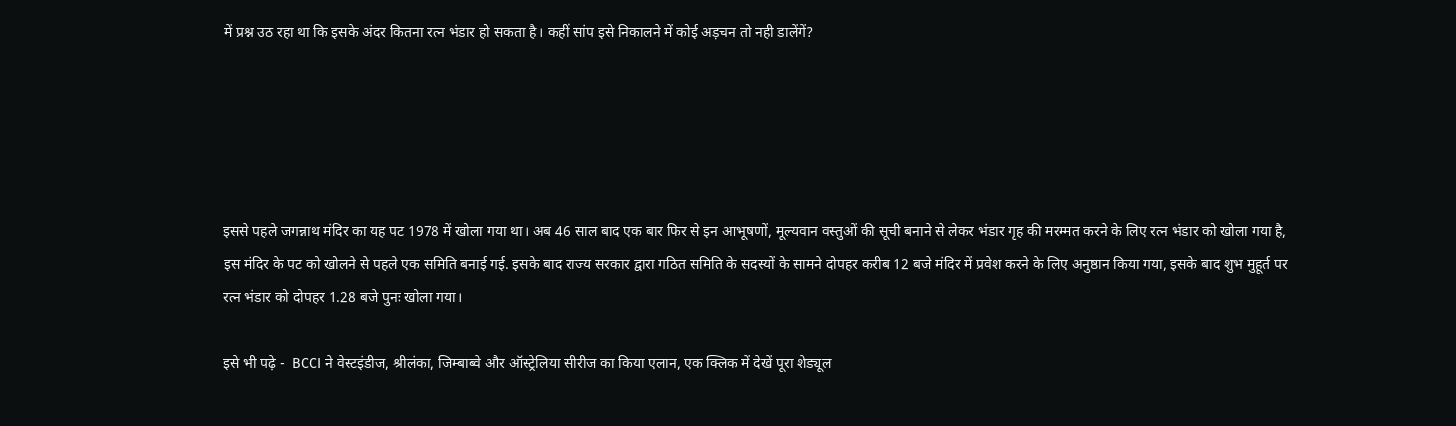में प्रश्न उठ रहा था कि इसके अंदर कितना रत्‍न भंडार हो सकता है। कहीं सांप इसे निकालने में कोई अड़चन तो नही डालेंगें?





इससे पहले जगन्नाथ मंदिर का यह पट 1978 में खोला गया था। अब 46 साल बाद एक बार फिर से इन आभूषणों, मूल्यवान वस्तुओं की सूची बनाने से लेकर भंडार गृह की मरम्मत करने के लिए रत्न भंडार को खोला गया है, इस मंदिर के पट को खोलने से पहले एक समिति बनाई गई. इसके बाद राज्य सरकार द्वारा गठित समिति के सदस्यों के सामने दोपहर करीब 12 बजे मंदिर में प्रवेश करने के लिए अनुष्ठान किया गया, इसके बाद शुभ मुहूर्त पर रत्न भंडार को दोपहर 1.28 बजे पुनः खोला गया।

इसे भी पढ़े -  BCCI ने वेस्‍टइंडीज, श्रीलंका, जिम्‍बाब्‍वे और ऑस्‍ट्रेलिया सीरीज का किया एलान, एक क्लिक में देखें पूरा शेड्यूल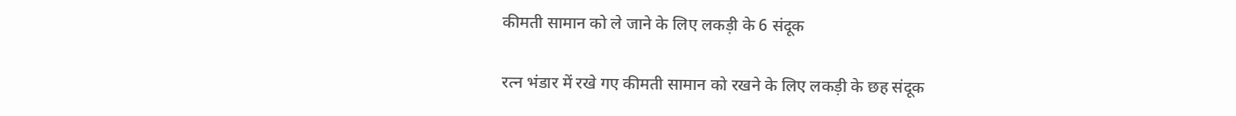कीमती सामान को ले जाने के लिए लकड़ी के 6 संदूक

रत्न भंडार में रखे गए कीमती सामान को रखने के लिए लकड़ी के छह संदूक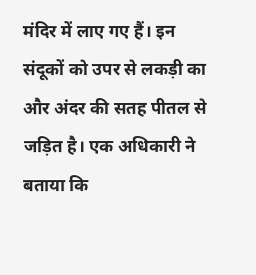मंदिर में लाए गए हैं। इन संदूकों को उपर से लकड़ी का और अंदर की सतह पीतल से जड़ित है। एक अधिकारी ने बताया कि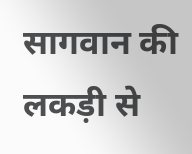सागवान की लकड़ी से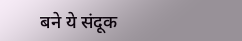बने ये संदूक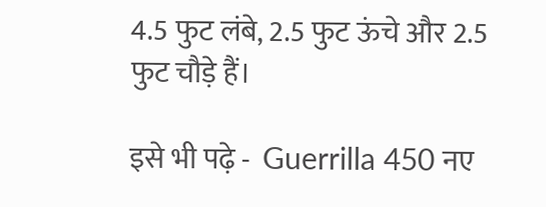4.5 फुट लंबे, 2.5 फुट ऊंचे और 2.5 फुट चौड़े हैं।

इसे भी पढ़े -  Guerrilla 450 नए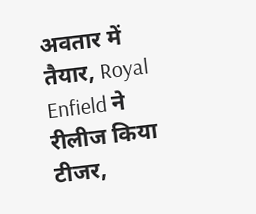अवतार में तैयार, Royal Enfield ने रीलीज किया टीजर,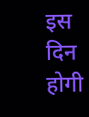इस दिन होगी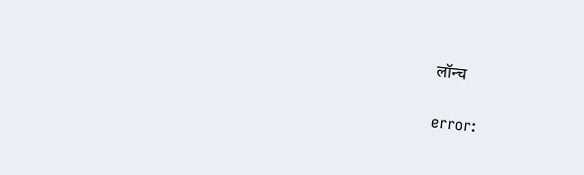लॉन्च

error: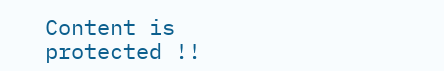Content is protected !!